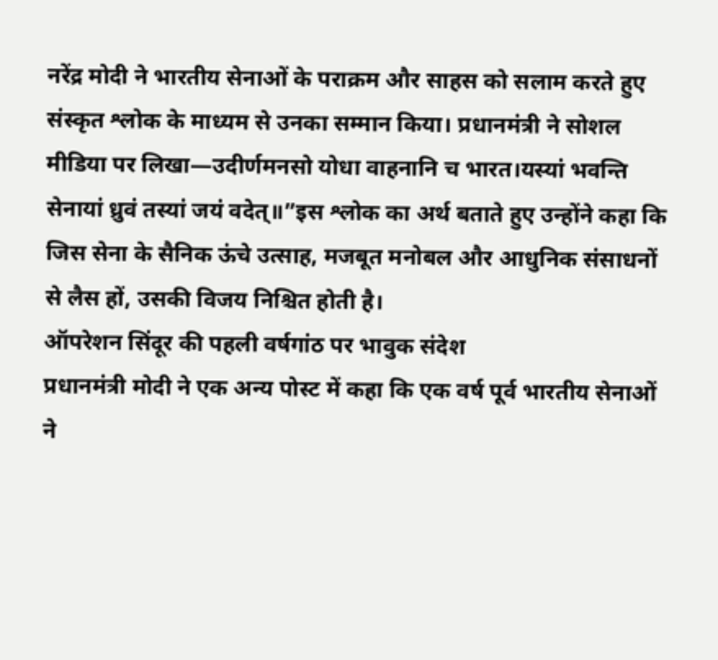नरेंद्र मोदी ने भारतीय सेनाओं के पराक्रम और साहस को सलाम करते हुए संस्कृत श्लोक के माध्यम से उनका सम्मान किया। प्रधानमंत्री ने सोशल मीडिया पर लिखा—उदीर्णमनसो योधा वाहनानि च भारत।यस्यां भवन्ति सेनायां ध्रुवं तस्यां जयं वदेत्॥”इस श्लोक का अर्थ बताते हुए उन्होंने कहा कि जिस सेना के सैनिक ऊंचे उत्साह, मजबूत मनोबल और आधुनिक संसाधनों से लैस हों, उसकी विजय निश्चित होती है।
ऑपरेशन सिंदूर की पहली वर्षगांठ पर भावुक संदेश
प्रधानमंत्री मोदी ने एक अन्य पोस्ट में कहा कि एक वर्ष पूर्व भारतीय सेनाओं ने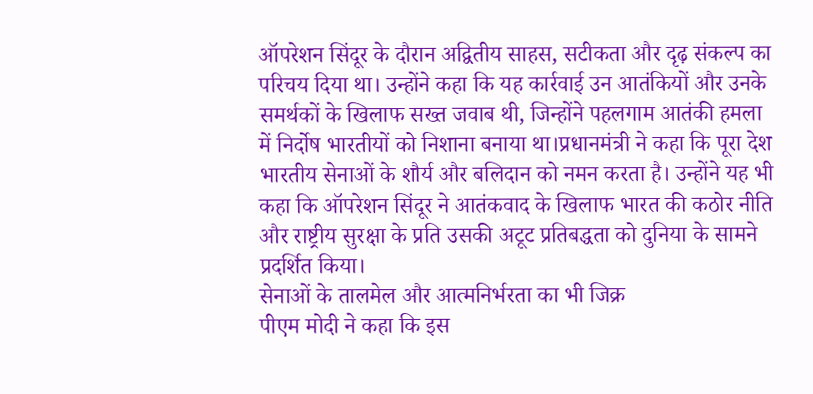ऑपरेशन सिंदूर के दौरान अद्वितीय साहस, सटीकता और दृढ़ संकल्प का परिचय दिया था। उन्होंने कहा कि यह कार्रवाई उन आतंकियों और उनके समर्थकों के खिलाफ सख्त जवाब थी, जिन्होंने पहलगाम आतंकी हमला में निर्दोष भारतीयों को निशाना बनाया था।प्रधानमंत्री ने कहा कि पूरा देश भारतीय सेनाओं के शौर्य और बलिदान को नमन करता है। उन्होंने यह भी कहा कि ऑपरेशन सिंदूर ने आतंकवाद के खिलाफ भारत की कठोर नीति और राष्ट्रीय सुरक्षा के प्रति उसकी अटूट प्रतिबद्धता को दुनिया के सामने प्रदर्शित किया।
सेनाओं के तालमेल और आत्मनिर्भरता का भी जिक्र
पीएम मोदी ने कहा कि इस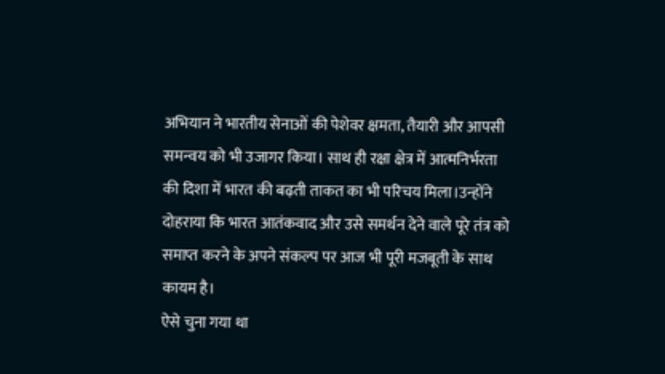अभियान ने भारतीय सेनाओं की पेशेवर क्षमता, तैयारी और आपसी समन्वय को भी उजागर किया। साथ ही रक्षा क्षेत्र में आत्मनिर्भरता की दिशा में भारत की बढ़ती ताकत का भी परिचय मिला।उन्होंने दोहराया कि भारत आतंकवाद और उसे समर्थन देने वाले पूरे तंत्र को समाप्त करने के अपने संकल्प पर आज भी पूरी मजबूती के साथ कायम है।
ऐसे चुना गया था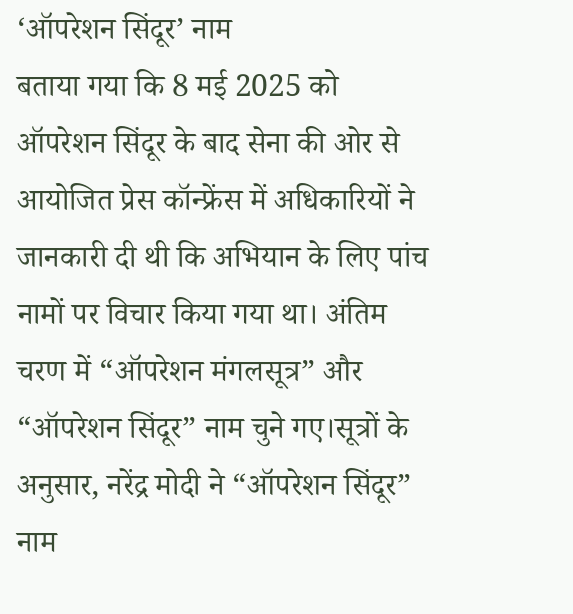‘ऑपरेशन सिंदूर’ नाम
बताया गया कि 8 मई 2025 को ऑपरेशन सिंदूर के बाद सेना की ओर से आयोजित प्रेस कॉन्फ्रेंस में अधिकारियों ने जानकारी दी थी कि अभियान के लिए पांच नामों पर विचार किया गया था। अंतिम चरण में “ऑपरेशन मंगलसूत्र” और “ऑपरेशन सिंदूर” नाम चुने गए।सूत्रों के अनुसार, नरेंद्र मोदी ने “ऑपरेशन सिंदूर” नाम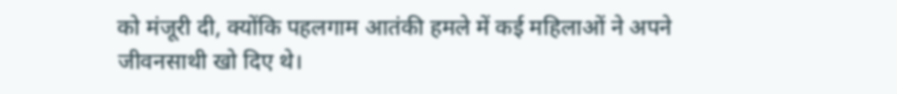को मंजूरी दी, क्योंकि पहलगाम आतंकी हमले में कई महिलाओं ने अपने जीवनसाथी खो दिए थे।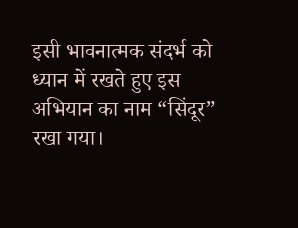इसी भावनात्मक संदर्भ को ध्यान में रखते हुए इस अभियान का नाम “सिंदूर” रखा गया।